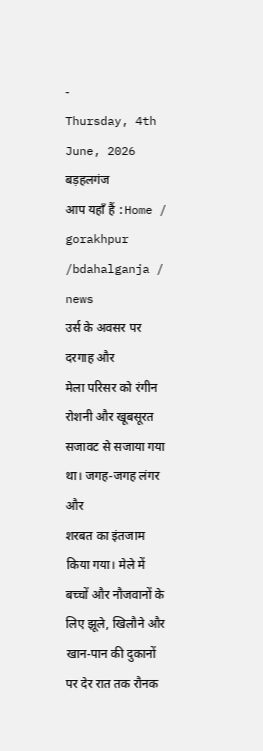-
Thursday, 4th June, 2026
बड़हलगंज
आप यहाँ हैं :Home / gorakhpur /bdahalganja / news
उर्स के अवसर पर दरगाह और
मेला परिसर को रंगीन रोशनी और खूबसूरत सजावट से सजाया गया था। जगह-जगह लंगर और
शरबत का इंतजाम किया गया। मेले में बच्चों और नौजवानों के लिए झूले, खिलौने और खान-पान की दुकानों पर देर रात तक रौनक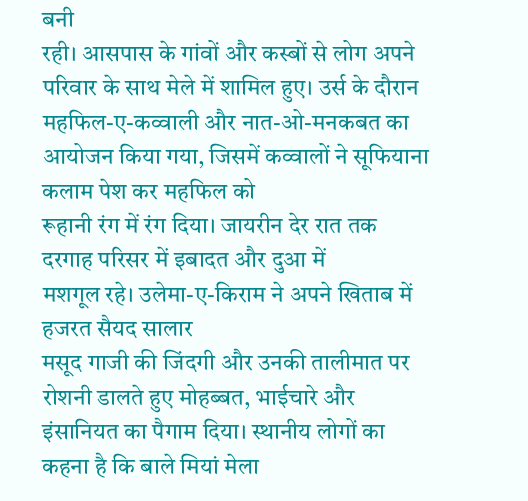बनी
रही। आसपास के गांवों और कस्बों से लोग अपने परिवार के साथ मेले में शामिल हुए। उर्स के दौरान महफिल-ए-कव्वाली और नात-ओ-मनकबत का
आयोजन किया गया, जिसमें कव्वालों ने सूफियाना कलाम पेश कर महफिल को
रूहानी रंग में रंग दिया। जायरीन देर रात तक दरगाह परिसर में इबादत और दुआ में
मशगूल रहे। उलेमा-ए-किराम ने अपने खिताब में हजरत सैयद सालार
मसूद गाजी की जिंदगी और उनकी तालीमात पर रोशनी डालते हुए मोहब्बत, भाईचारे और इंसानियत का पैगाम दिया। स्थानीय लोगों का कहना है कि बाले मियां मेला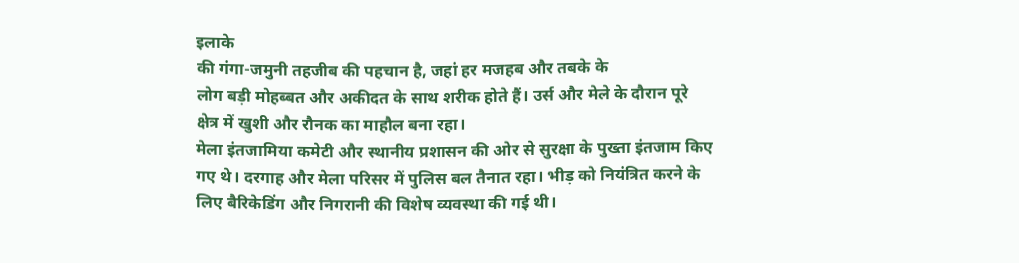इलाके
की गंगा-जमुनी तहजीब की पहचान है, जहां हर मजहब और तबके के
लोग बड़ी मोहब्बत और अकीदत के साथ शरीक होते हैं। उर्स और मेले के दौरान पूरे
क्षेत्र में खुशी और रौनक का माहौल बना रहा।
मेला इंतजामिया कमेटी और स्थानीय प्रशासन की ओर से सुरक्षा के पुख्ता इंतजाम किए गए थे। दरगाह और मेला परिसर में पुलिस बल तैनात रहा। भीड़ को नियंत्रित करने के लिए बैरिकेडिंग और निगरानी की विशेष व्यवस्था की गई थी।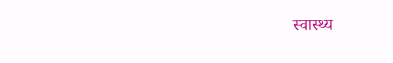स्वास्थ्य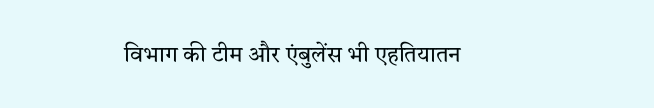विभाग की टीम और एंबुलेंस भी एहतियातन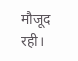मौजूद रही।